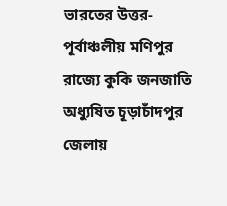ভারতের উত্তর-পূর্বাঞ্চলীয় মণিপুর রাজ্যে কুকি জনজাতি অধ্যুষিত চূড়াচাঁদপুর জেলায়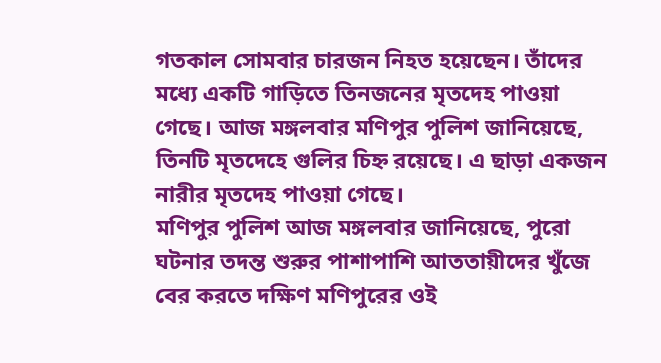গতকাল সোমবার চারজন নিহত হয়েছেন। তাঁদের মধ্যে একটি গাড়িতে তিনজনের মৃতদেহ পাওয়া গেছে। আজ মঙ্গলবার মণিপুর পুলিশ জানিয়েছে, তিনটি মৃতদেহে গুলির চিহ্ন রয়েছে। এ ছাড়া একজন নারীর মৃতদেহ পাওয়া গেছে।
মণিপুর পুলিশ আজ মঙ্গলবার জানিয়েছে, পুরো ঘটনার তদন্ত শুরুর পাশাপাশি আততায়ীদের খুঁজে বের করতে দক্ষিণ মণিপুরের ওই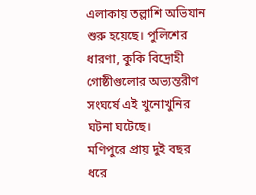এলাকায় তল্লাশি অভিযান শুরু হয়েছে। পুলিশের ধারণা, কুকি বিদ্রোহী গোষ্ঠীগুলোর অভ্যন্তরীণ সংঘর্ষে এই খুনোখুনির ঘটনা ঘটেছে।
মণিপুরে প্রায় দুই বছর ধরে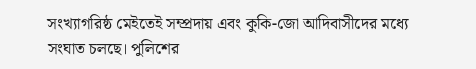সংখ্যাগরিষ্ঠ মেইতেই সম্প্রদায় এবং কুকি-জো আদিবাসীদের মধ্যে সংঘাত চলছে। পুলিশের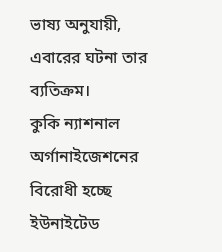ভাষ্য অনুযায়ী, এবারের ঘটনা তার ব্যতিক্রম।
কুকি ন্যাশনাল অর্গানাইজেশনের বিরোধী হচ্ছে ইউনাইটেড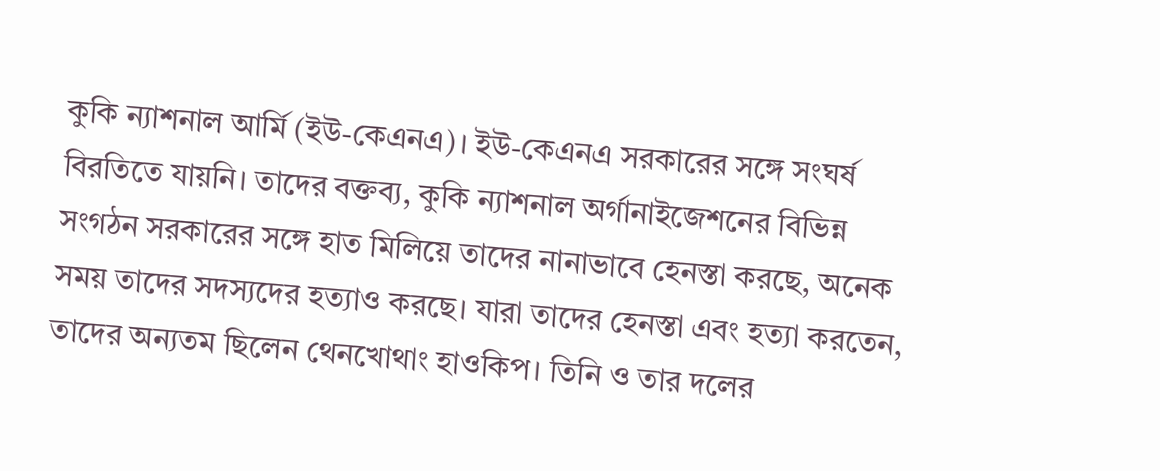কুকি ন্যাশনাল আর্মি (ইউ-কেএনএ)। ইউ-কেএনএ সরকারের সঙ্গে সংঘর্ষ বিরতিতে যায়নি। তাদের বক্তব্য, কুকি ন্যাশনাল অর্গানাইজেশনের বিভিন্ন সংগঠন সরকারের সঙ্গে হাত মিলিয়ে তাদের নানাভাবে হেনস্তা করছে, অনেক সময় তাদের সদস্যদের হত্যাও করছে। যারা তাদের হেনস্তা এবং হত্যা করতেন, তাদের অন্যতম ছিলেন থেনখোথাং হাওকিপ। তিনি ও তার দলের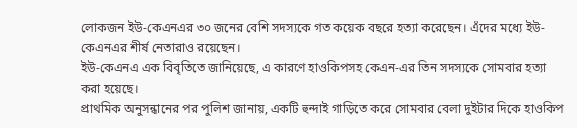লোকজন ইউ-কেএনএর ৩০ জনের বেশি সদস্যকে গত কয়েক বছরে হত্যা করেছেন। এঁদের মধ্যে ইউ-কেএনএর শীর্ষ নেতারাও রয়েছেন।
ইউ-কেএনএ এক বিবৃতিতে জানিয়েছে, এ কারণে হাওকিপসহ কেএন-এর তিন সদস্যকে সোমবার হত্যা করা হয়েছে।
প্রাথমিক অনুসন্ধানের পর পুলিশ জানায়, একটি হুন্দাই গাড়িতে করে সোমবার বেলা দুইটার দিকে হাওকিপ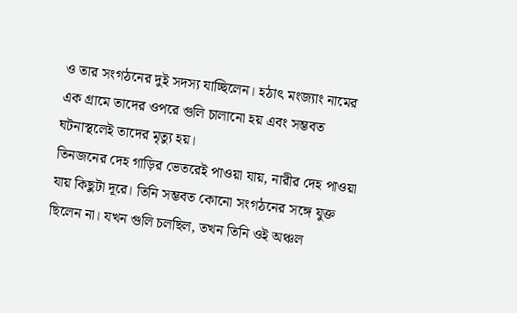ও তার সংগঠনের দুই সদস্য যাচ্ছিলেন। হঠাৎ মংজ্যাং নামের এক গ্রামে তাদের ওপরে গুলি চালানো হয় এবং সম্ভবত ঘটনাস্থলেই তাদের মৃত্যু হয়।
তিনজনের দেহ গাড়ির ভেতরেই পাওয়া যায়, নারীর দেহ পাওয়া যায় কিছুটা দূরে। তিনি সম্ভবত কোনো সংগঠনের সঙ্গে যুক্ত ছিলেন না। যখন গুলি চলছিল, তখন তিনি ওই অঞ্চল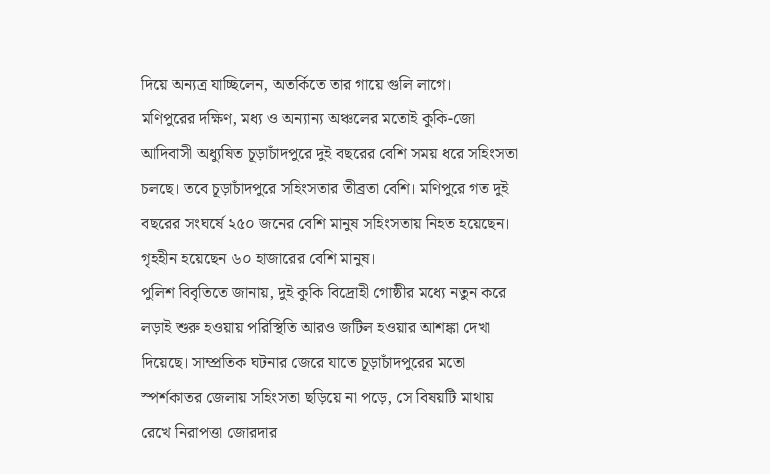দিয়ে অন্যত্র যাচ্ছিলেন, অতর্কিতে তার গায়ে গুলি লাগে।
মণিপুরের দক্ষিণ, মধ্য ও অন্যান্য অঞ্চলের মতোই কুকি-জো আদিবাসী অধ্যুষিত চূড়াচাঁদপুরে দুই বছরের বেশি সময় ধরে সহিংসতা চলছে। তবে চূড়াচাঁদপুরে সহিংসতার তীব্রতা বেশি। মণিপুরে গত দুই বছরের সংঘর্ষে ২৫০ জনের বেশি মানুষ সহিংসতায় নিহত হয়েছেন। গৃহহীন হয়েছেন ৬০ হাজারের বেশি মানুষ।
পুলিশ বিবৃতিতে জানায়, দুই কুকি বিদ্রোহী গোষ্ঠীর মধ্যে নতুন করে লড়াই শুরু হওয়ায় পরিস্থিতি আরও জটিল হওয়ার আশঙ্কা দেখা দিয়েছে। সাম্প্রতিক ঘটনার জেরে যাতে চূড়াচাঁদপুরের মতো স্পর্শকাতর জেলায় সহিংসতা ছড়িয়ে না পড়ে, সে বিষয়টি মাথায় রেখে নিরাপত্তা জোরদার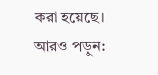করা হয়েছে।
আরও পড়ুন: